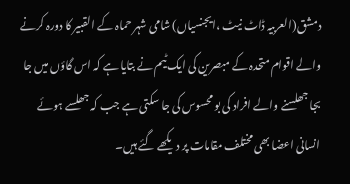دمشق(العربیہ ڈاٹ نیٹ ،ایجنسیاں) شامی شہر حماہ کے القبیر کا دورہ کرنے والے اقوام متحدہ کے مبصرین کی ایک ٹیم نے بتایا ہے کہ اس گاؤں میں جا بجا جھلسنے والے افراد کی بو محسوس کی جا سکتی ہے جب کہ جھلسے ہوئے انسانی اعضا بھی مختلف مقامات پر دیکھے گئے ہیں۔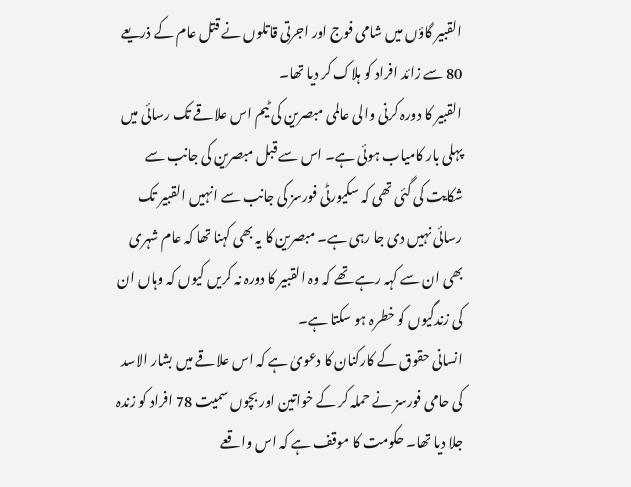القبیر گاؤں میں شامی فوج اور اجرتی قاتلوں نے قتل عام کے ذریعے 80 سے زائد افراد کو ہلاک کر دیا تھا۔
القبیر کا دورہ کرنی والی عالمی مبصرین کی ٹیم اس علاقے تک رسائی میں پہلی بار کامیاب ہوئی ہے۔ اس سے قبل مبصرین کی جانب سے شکایت کی گئی تھی کہ سکیورٹی فورسز کی جانب سے انہیں القبیر تک رسائی نہیں دی جا رہی ہے۔ مبصرین کا یہ بھی کہنا تھا کہ عام شہری بھی ان سے کہہ رہے تھے کہ وہ القبیر کا دورہ نہ کریں کیوں کہ وہاں ان کی زندگیوں کو خطرہ ہو سکتا ہے۔
انسانی حقوق کے کارکنان کا دعویٰ ہے کہ اس علاقے میں بشار الاسد کی حامی فورسز نے حملہ کر کے خواتین اور بچوں سمیت 78 افراد کو زندہ جلا دیا تھا۔ حکومت کا موقف ہے کہ اس واقعے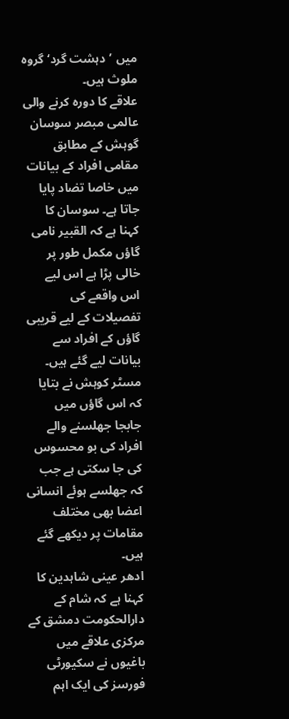میں ’دہشت گرد‘ گروہ ملوث ہیں۔
علاقے کا دورہ کرنے والی عالمی مبصر سوسان گوہش کے مطابق مقامی افراد کے بیانات میں خاصا تضاد پایا جاتا ہے۔ سوسان کا کہنا ہے کہ القبیر نامی گاؤں مکمل طور پر خالی پڑا ہے اس لیے اس واقعے کی تفصیلات کے لیے قریبی گاؤں کے افراد سے بیانات لیے گئے ہیں۔ مسٹر کوہش نے بتایا کہ اس گاؤں میں جابجا جھلسنے والے افراد کی بو محسوس کی جا سکتی ہے جب کہ جھلسے ہوئے انسانی اعضا بھی مختلف مقامات پر دیکھے گئے ہیں۔
ادھر عینی شاہدین کا کہنا ہے کہ شام کے دارالحکومت دمشق کے مرکزی علاقے میں باغیوں نے سکیورٹی فورسز کی ایک اہم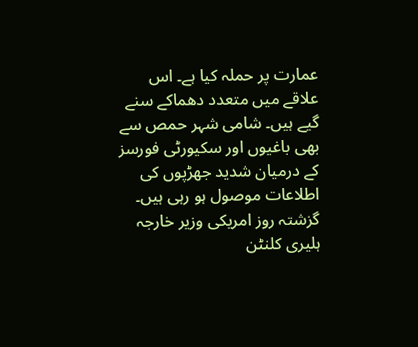عمارت پر حملہ کیا ہے۔ اس علاقے میں متعدد دھماکے سنے گیے ہیں۔ شامی شہر حمص سے بھی باغیوں اور سکیورٹی فورسز کے درمیان شدید جھڑپوں کی اطلاعات موصول ہو رہی ہیں۔
گزشتہ روز امریکی وزیر خارجہ ہلیری کلنٹن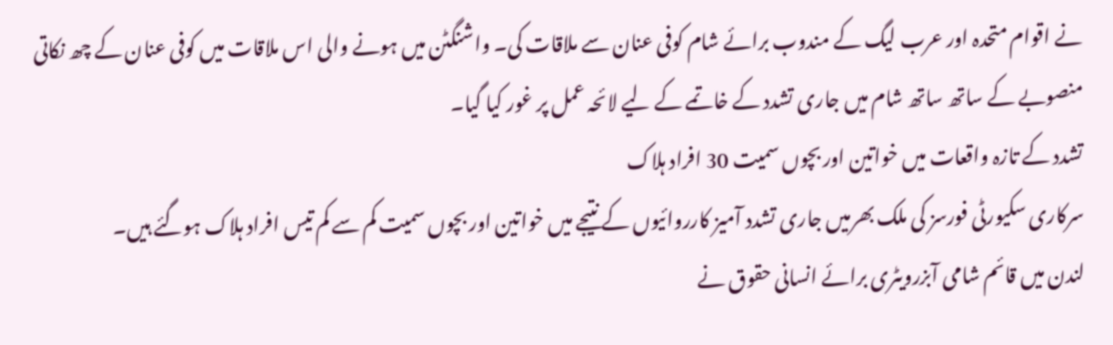نے اقوام متحدہ اور عرب لیگ کے مندوب برائے شام کوفی عنان سے ملاقات کی۔ واشنگٹن میں ہونے والی اس ملاقات میں کوفی عنان کے چھ نکاتی منصوبے کے ساتھ ساتھ شام میں جاری تشدد کے خاتمے کے لیے لائحہ عمل پر غور کیا گیا۔
تشدد کے تازہ واقعات میں خواتین اور بچوں سمیت 30 افراد ہلاک
سرکاری سکیورٹی فورسز کی ملک بھرمیں جاری تشدد آمیز کارروائیوں کے نتیجے میں خواتین اور بچوں سمیت کم سے کم تیس افراد ہلاک ہوگئے ہیں۔
لندن میں قائم شامی آبزرویٹری برائے انسانی حقوق نے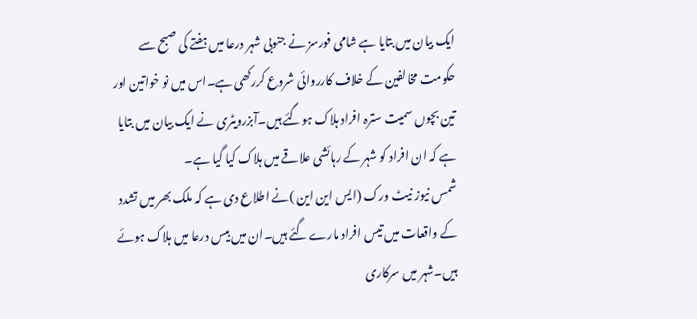ایک بیان میں بتایا ہے شامی فورسز نے جنوبی شہر درعا میں ہفتے کی صبح سے حکومت مخالفین کے خلاف کارروائی شروع کررکھی ہے۔اس میں نو خواتین اور تین بچوں سمیت سترہ افراد ہلاک ہوگئے ہیں۔آبزرویٹری نے ایک بیان میں بتایا ہے کہ ان افراد کو شہر کے رہائشی علاقے میں ہلاک کیا گیا ہے۔
شمس نیوز نیٹ ورک (ایس این این )نے اطلاع دی ہے کہ ملک بھر میں تشدد کے واقعات میں تیس افراد مارے گئے ہیں۔ان میں بیس درعا میں ہلاک ہوئے ہیں۔شہر میں سرکاری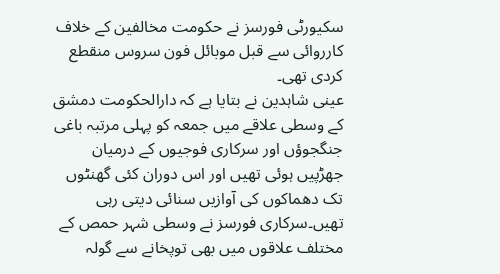سکیورٹی فورسز نے حکومت مخالفین کے خلاف کارروائی سے قبل موبائل فون سروس منقطع کردی تھی۔
عینی شاہدین نے بتایا ہے کہ دارالحکومت دمشق کے وسطی علاقے میں جمعہ کو پہلی مرتبہ باغی جنگجوؤں اور سرکاری فوجیوں کے درمیان جھڑپیں ہوئی تھیں اور اس دوران کئی گھنٹوں تک دھماکوں کی آوازیں سنائی دیتی رہی تھیں۔سرکاری فورسز نے وسطی شہر حمص کے مختلف علاقوں میں بھی توپخانے سے گولہ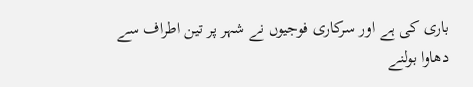باری کی ہے اور سرکاری فوجیوں نے شہر پر تین اطراف سے دھاوا بولنے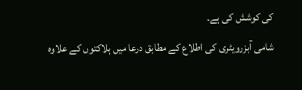کی کوشش کی ہے۔
شامی آبزرویٹری کی اطلاع کے مطابق درعا میں ہلاکتوں کے علاوہ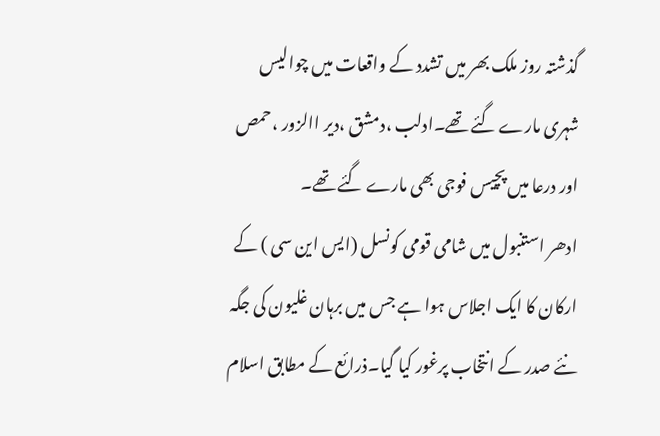گذشتہ روز ملک بھر میں تشدد کے واقعات میں چوالیس شہری مارے گئے تھے۔ادلب ،دمشق ،دیر االزور ،حمص اور درعا میں پچیس فوجی بھی مارے گئے تھے۔
ادھر استنبول میں شامی قومی کونسل (ایس این سی ) کے ارکان کا ایک اجلاس ہوا ہے جس میں برہان غلیون کی جگہ نئے صدر کے انتخاب پرغور کیا گیا۔ذرائع کے مطابق اسلام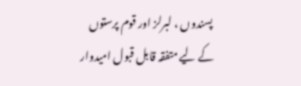پسندوں ، لبرلز اور قوم پرستوں کے لیے متفقہ قابل قبول امیدوار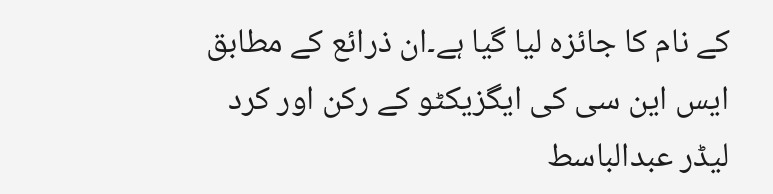کے نام کا جائزہ لیا گیا ہے۔ان ذرائع کے مطابق ایس این سی کی ایگزیکٹو کے رکن اور کرد لیڈر عبدالباسط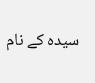سیدہ کے نام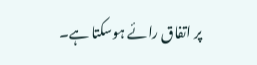پر اتفاق رائے ہوسکتا ہے۔